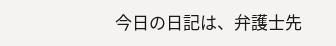今日の日記は、弁護士先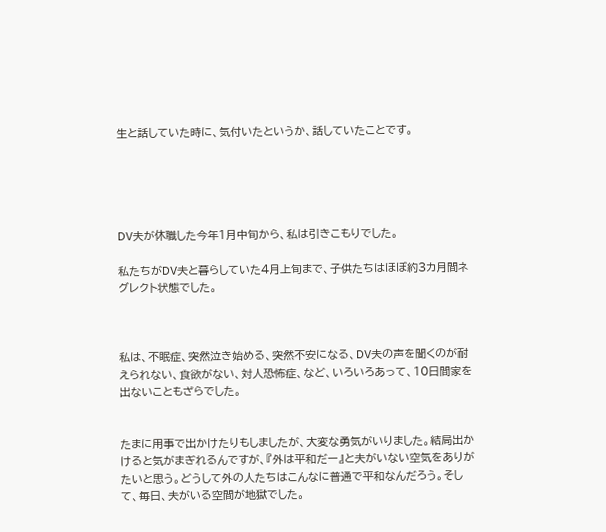生と話していた時に、気付いたというか、話していたことです。





DV夫が休職した今年1月中旬から、私は引きこもりでした。

私たちがDV夫と暮らしていた4月上旬まで、子供たちはほぼ約3カ月間ネグレクト状態でした。



私は、不眠症、突然泣き始める、突然不安になる、DV夫の声を聞くのが耐えられない、食欲がない、対人恐怖症、など、いろいろあって、10日間家を出ないこともざらでした。


たまに用事で出かけたりもしましたが、大変な勇気がいりました。結局出かけると気がまぎれるんですが、『外は平和だー』と夫がいない空気をありがたいと思う。どうして外の人たちはこんなに普通で平和なんだろう。そして、毎日、夫がいる空間が地獄でした。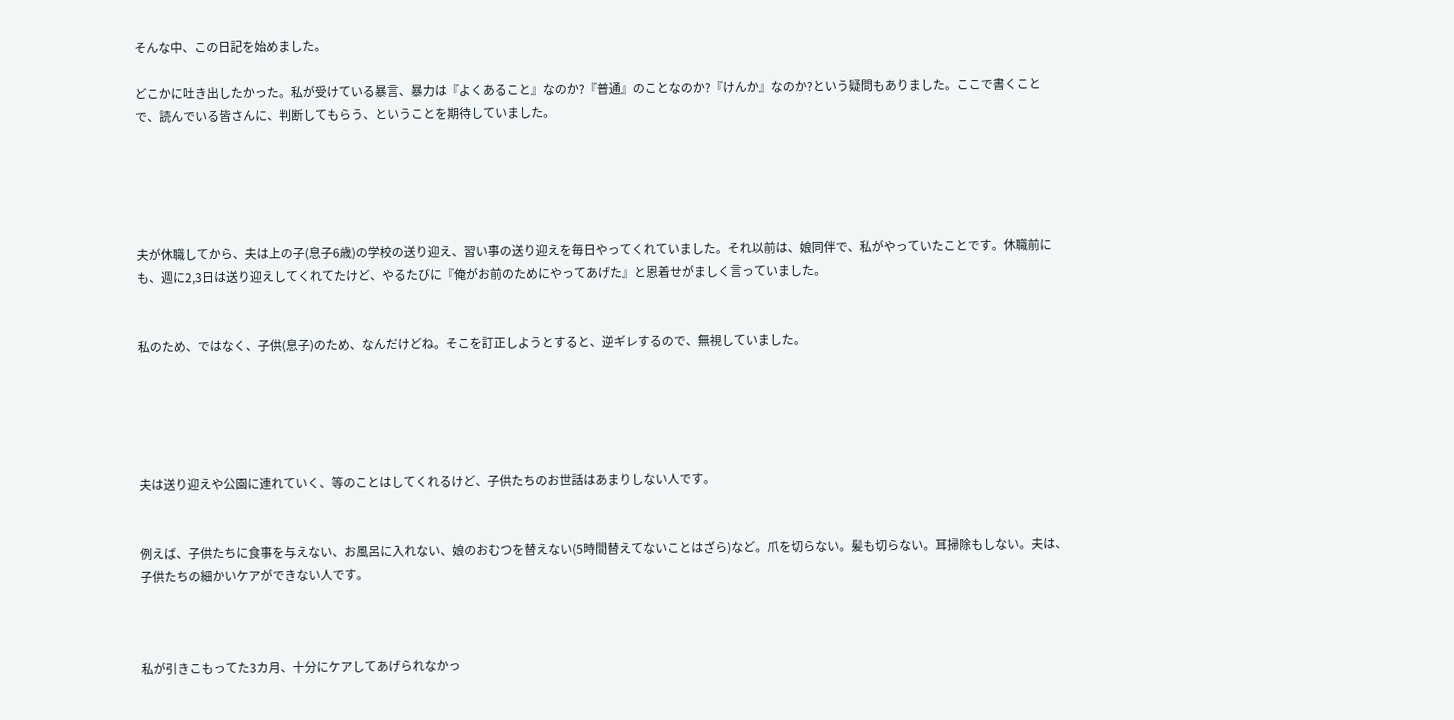そんな中、この日記を始めました。

どこかに吐き出したかった。私が受けている暴言、暴力は『よくあること』なのか?『普通』のことなのか?『けんか』なのか?という疑問もありました。ここで書くことで、読んでいる皆さんに、判断してもらう、ということを期待していました。





夫が休職してから、夫は上の子(息子6歳)の学校の送り迎え、習い事の送り迎えを毎日やってくれていました。それ以前は、娘同伴で、私がやっていたことです。休職前にも、週に2,3日は送り迎えしてくれてたけど、やるたびに『俺がお前のためにやってあげた』と恩着せがましく言っていました。


私のため、ではなく、子供(息子)のため、なんだけどね。そこを訂正しようとすると、逆ギレするので、無視していました。





夫は送り迎えや公園に連れていく、等のことはしてくれるけど、子供たちのお世話はあまりしない人です。


例えば、子供たちに食事を与えない、お風呂に入れない、娘のおむつを替えない(5時間替えてないことはざら)など。爪を切らない。髪も切らない。耳掃除もしない。夫は、子供たちの細かいケアができない人です。



私が引きこもってた3カ月、十分にケアしてあげられなかっ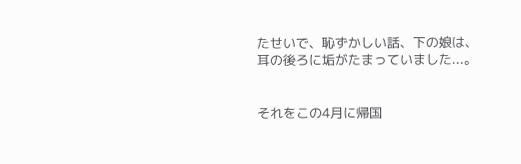たせいで、恥ずかしい話、下の娘は、耳の後ろに垢がたまっていました...。


それをこの4月に帰国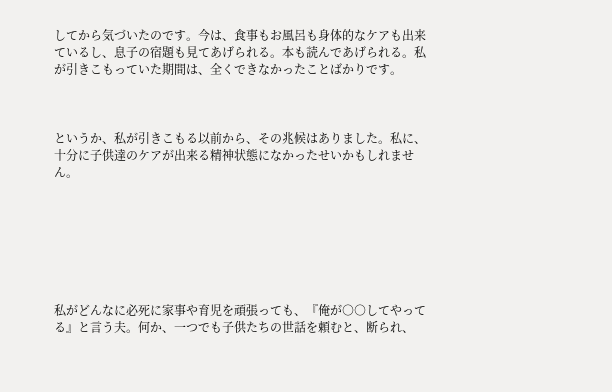してから気づいたのです。今は、食事もお風呂も身体的なケアも出来ているし、息子の宿題も見てあげられる。本も読んであげられる。私が引きこもっていた期間は、全くできなかったことばかりです。



というか、私が引きこもる以前から、その兆候はありました。私に、十分に子供達のケアが出来る精神状態になかったせいかもしれません。







私がどんなに必死に家事や育児を頑張っても、『俺が○○してやってる』と言う夫。何か、一つでも子供たちの世話を頼むと、断られ、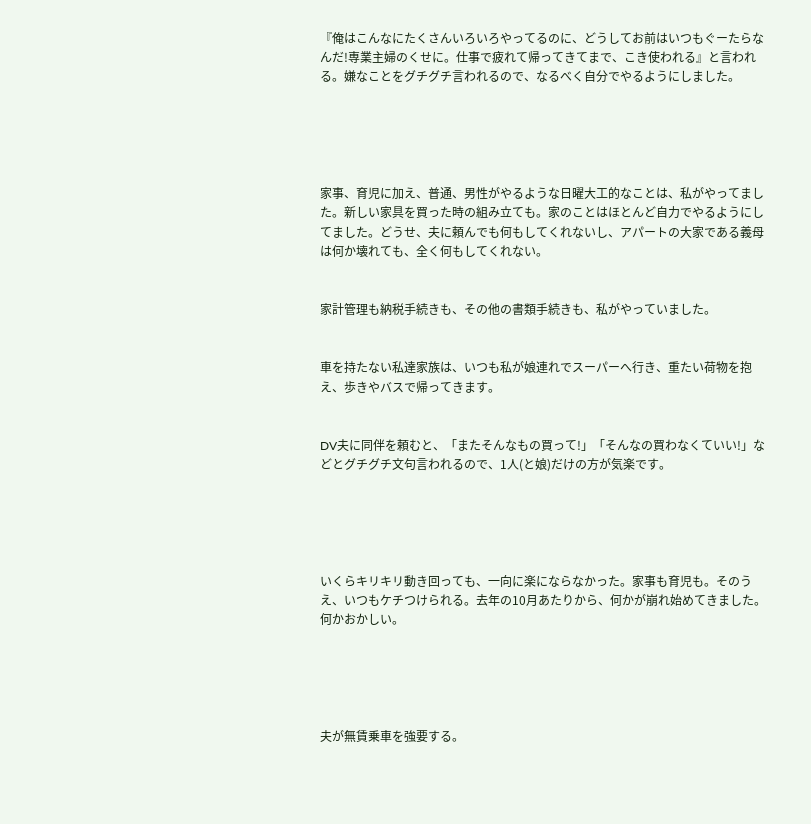『俺はこんなにたくさんいろいろやってるのに、どうしてお前はいつもぐーたらなんだ!専業主婦のくせに。仕事で疲れて帰ってきてまで、こき使われる』と言われる。嫌なことをグチグチ言われるので、なるべく自分でやるようにしました。





家事、育児に加え、普通、男性がやるような日曜大工的なことは、私がやってました。新しい家具を買った時の組み立ても。家のことはほとんど自力でやるようにしてました。どうせ、夫に頼んでも何もしてくれないし、アパートの大家である義母は何か壊れても、全く何もしてくれない。


家計管理も納税手続きも、その他の書類手続きも、私がやっていました。


車を持たない私達家族は、いつも私が娘連れでスーパーへ行き、重たい荷物を抱え、歩きやバスで帰ってきます。


DV夫に同伴を頼むと、「またそんなもの買って!」「そんなの買わなくていい!」などとグチグチ文句言われるので、1人(と娘)だけの方が気楽です。





いくらキリキリ動き回っても、一向に楽にならなかった。家事も育児も。そのうえ、いつもケチつけられる。去年の10月あたりから、何かが崩れ始めてきました。何かおかしい。





夫が無賃乗車を強要する。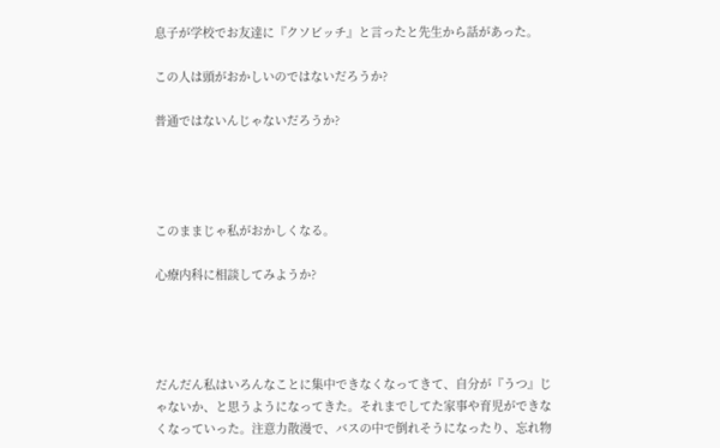息子が学校でお友達に『クソビッチ』と言ったと先生から話があった。

この人は頭がおかしいのではないだろうか?

普通ではないんじゃないだろうか?




このままじゃ私がおかしくなる。

心療内科に相談してみようか?




だんだん私はいろんなことに集中できなくなってきて、自分が『うつ』じゃないか、と思うようになってきた。それまでしてた家事や育児ができなくなっていった。注意力散漫で、バスの中で倒れそうになったり、忘れ物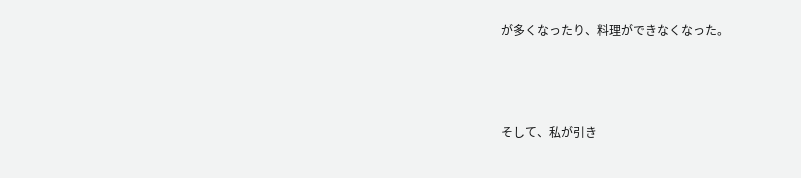が多くなったり、料理ができなくなった。



そして、私が引き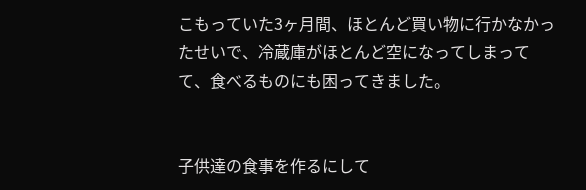こもっていた3ヶ月間、ほとんど買い物に行かなかったせいで、冷蔵庫がほとんど空になってしまってて、食べるものにも困ってきました。


子供達の食事を作るにして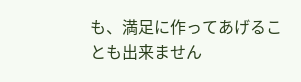も、満足に作ってあげることも出来ません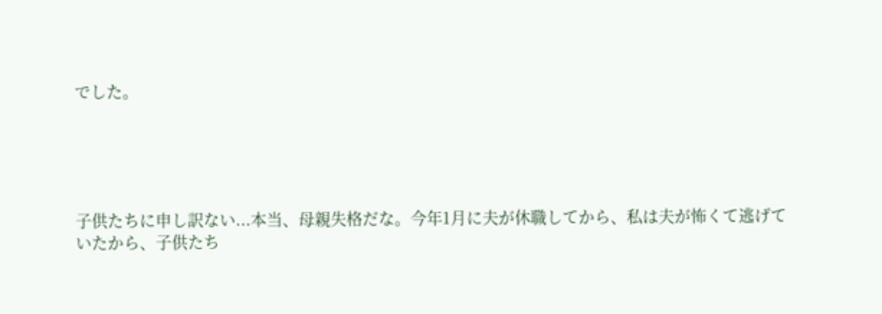でした。





子供たちに申し訳ない...本当、母親失格だな。今年1月に夫が休職してから、私は夫が怖くて逃げていたから、子供たち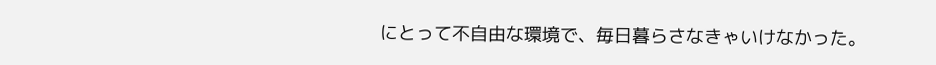にとって不自由な環境で、毎日暮らさなきゃいけなかった。